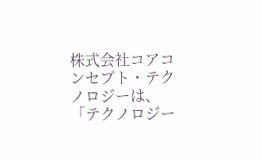株式会社コアコンセプト・テクノロジーは、「テクノロジー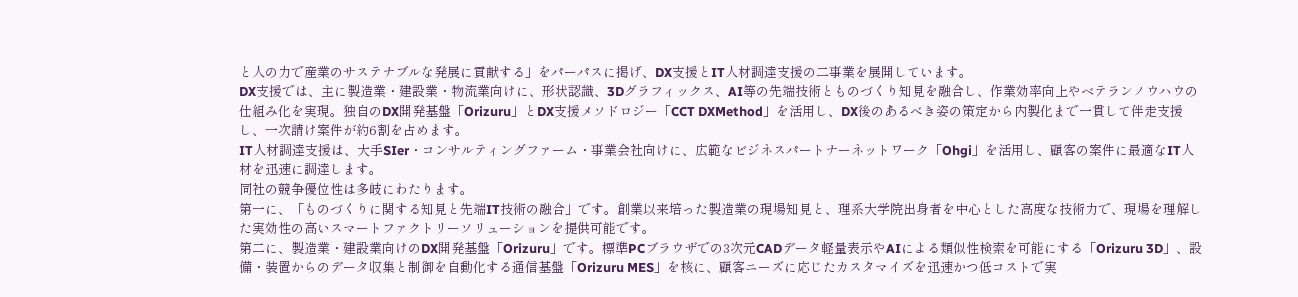と人の力で産業のサステナブルな発展に貢献する」をパーパスに掲げ、DX支援とIT人材調達支援の二事業を展開しています。
DX支援では、主に製造業・建設業・物流業向けに、形状認識、3Dグラフィックス、AI等の先端技術とものづくり知見を融合し、作業効率向上やベテランノウハウの仕組み化を実現。独自のDX開発基盤「Orizuru」とDX支援メソドロジー「CCT DXMethod」を活用し、DX後のあるべき姿の策定から内製化まで一貫して伴走支援し、一次請け案件が約6割を占めます。
IT人材調達支援は、大手SIer・コンサルティングファーム・事業会社向けに、広範なビジネスパートナーネットワーク「Ohgi」を活用し、顧客の案件に最適なIT人材を迅速に調達します。
同社の競争優位性は多岐にわたります。
第一に、「ものづくりに関する知見と先端IT技術の融合」です。創業以来培った製造業の現場知見と、理系大学院出身者を中心とした高度な技術力で、現場を理解した実効性の高いスマートファクトリーソリューションを提供可能です。
第二に、製造業・建設業向けのDX開発基盤「Orizuru」です。標準PCブラウザでの3次元CADデータ軽量表示やAIによる類似性検索を可能にする「Orizuru 3D」、設備・装置からのデータ収集と制御を自動化する通信基盤「Orizuru MES」を核に、顧客ニーズに応じたカスタマイズを迅速かつ低コストで実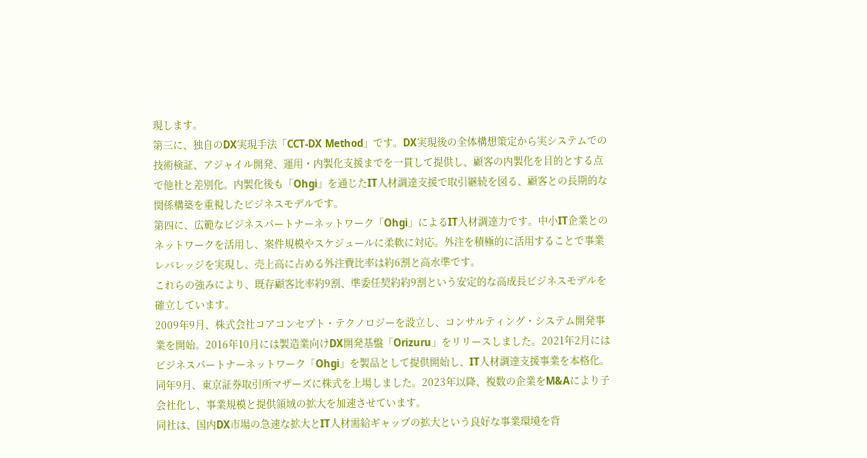現します。
第三に、独自のDX実現手法「CCT-DX Method」です。DX実現後の全体構想策定から実システムでの技術検証、アジャイル開発、運用・内製化支援までを一貫して提供し、顧客の内製化を目的とする点で他社と差別化。内製化後も「Ohgi」を通じたIT人材調達支援で取引継続を図る、顧客との長期的な関係構築を重視したビジネスモデルです。
第四に、広範なビジネスパートナーネットワーク「Ohgi」によるIT人材調達力です。中小IT企業とのネットワークを活用し、案件規模やスケジュールに柔軟に対応。外注を積極的に活用することで事業レバレッジを実現し、売上高に占める外注費比率は約6割と高水準です。
これらの強みにより、既存顧客比率約9割、準委任契約約9割という安定的な高成長ビジネスモデルを確立しています。
2009年9月、株式会社コアコンセプト・テクノロジーを設立し、コンサルティング・システム開発事業を開始。2016年10月には製造業向けDX開発基盤「Orizuru」をリリースしました。2021年2月にはビジネスパートナーネットワーク「Ohgi」を製品として提供開始し、IT人材調達支援事業を本格化。同年9月、東京証券取引所マザーズに株式を上場しました。2023年以降、複数の企業をM&Aにより子会社化し、事業規模と提供領域の拡大を加速させています。
同社は、国内DX市場の急速な拡大とIT人材需給ギャップの拡大という良好な事業環境を背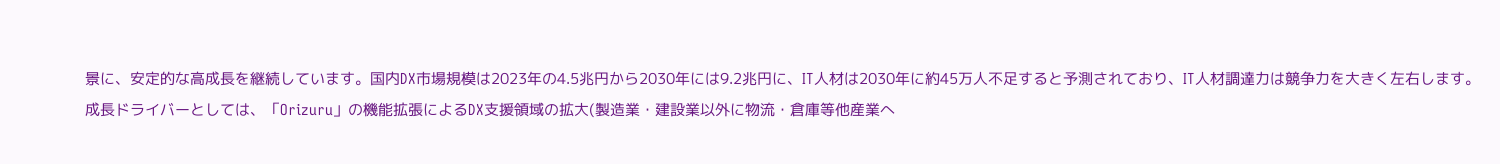景に、安定的な高成長を継続しています。国内DX市場規模は2023年の4.5兆円から2030年には9.2兆円に、IT人材は2030年に約45万人不足すると予測されており、IT人材調達力は競争力を大きく左右します。
成長ドライバーとしては、「Orizuru」の機能拡張によるDX支援領域の拡大(製造業・建設業以外に物流・倉庫等他産業へ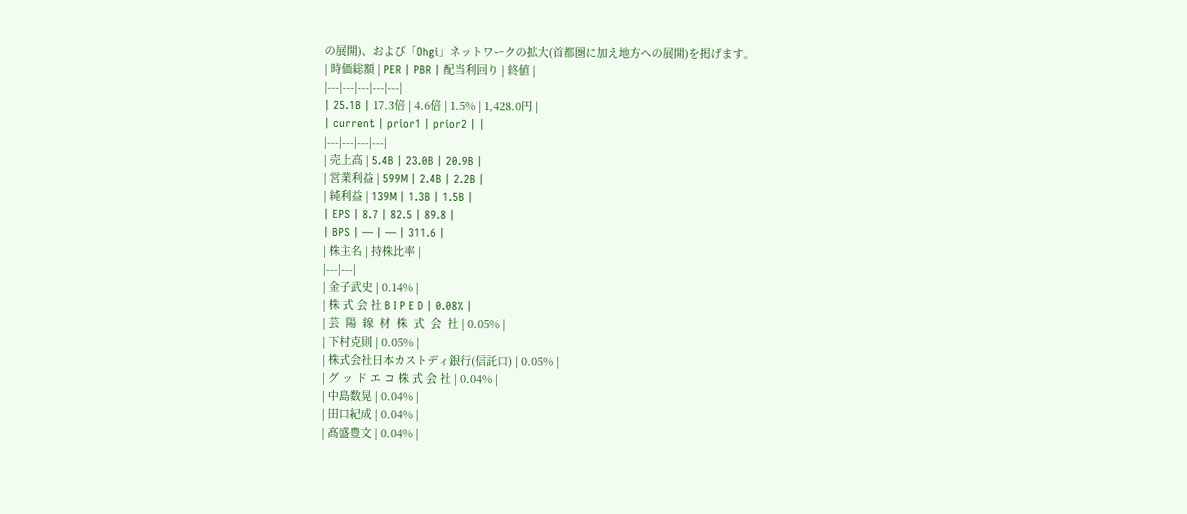の展開)、および「Ohgi」ネットワークの拡大(首都圏に加え地方への展開)を掲げます。
| 時価総額 | PER | PBR | 配当利回り | 終値 |
|---|---|---|---|---|
| 25.1B | 17.3倍 | 4.6倍 | 1.5% | 1,428.0円 |
| current | prior1 | prior2 | |
|---|---|---|---|
| 売上高 | 5.4B | 23.0B | 20.9B |
| 営業利益 | 599M | 2.4B | 2.2B |
| 純利益 | 139M | 1.3B | 1.5B |
| EPS | 8.7 | 82.5 | 89.8 |
| BPS | — | — | 311.6 |
| 株主名 | 持株比率 |
|---|---|
| 金子武史 | 0.14% |
| 株 式 会 社 B I P E D | 0.08% |
| 芸  陽  線  材  株  式  会  社 | 0.05% |
| 下村克則 | 0.05% |
| 株式会社日本カストディ銀行(信託口) | 0.05% |
| グ ッ ド エ コ 株 式 会 社 | 0.04% |
| 中島数晃 | 0.04% |
| 田口紀成 | 0.04% |
| 髙盛豊文 | 0.04% |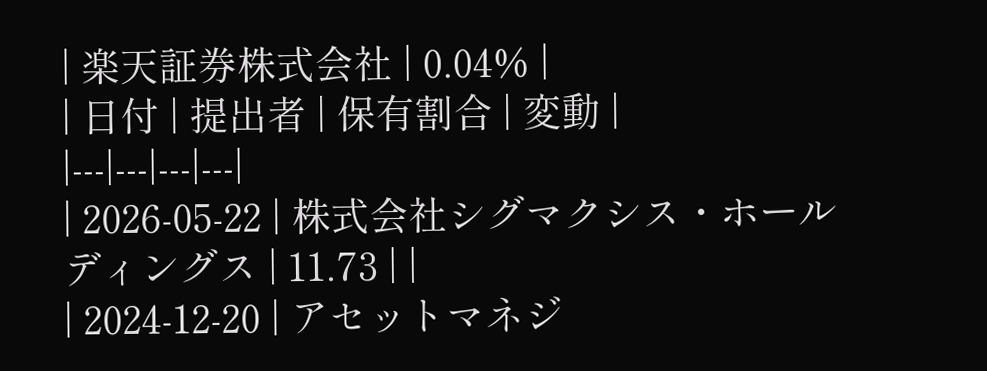| 楽天証券株式会社 | 0.04% |
| 日付 | 提出者 | 保有割合 | 変動 |
|---|---|---|---|
| 2026-05-22 | 株式会社シグマクシス・ホールディングス | 11.73 | |
| 2024-12-20 | アセットマネジ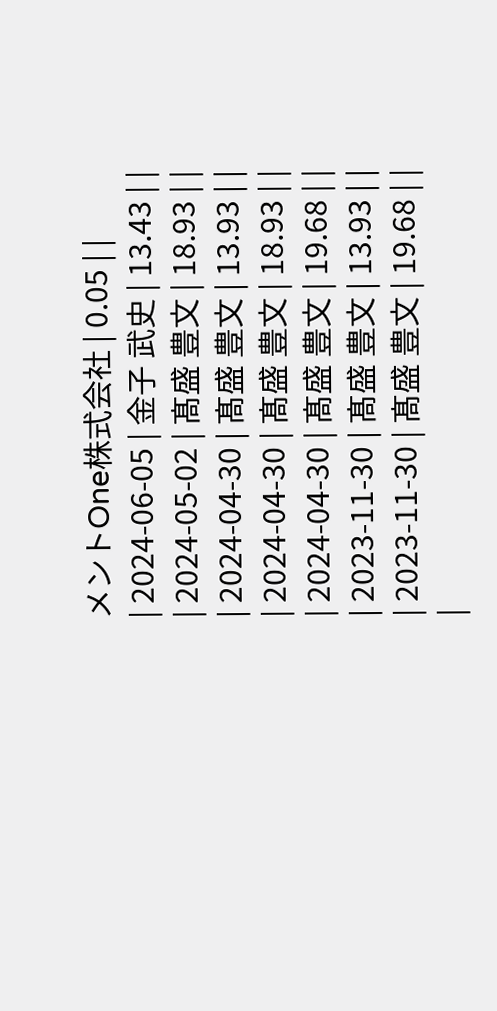メントOne株式会社 | 0.05 | |
| 2024-06-05 | 金子 武史 | 13.43 | |
| 2024-05-02 | 髙盛 豊文 | 18.93 | |
| 2024-04-30 | 髙盛 豊文 | 13.93 | |
| 2024-04-30 | 髙盛 豊文 | 18.93 | |
| 2024-04-30 | 髙盛 豊文 | 19.68 | |
| 2023-11-30 | 髙盛 豊文 | 13.93 | |
| 2023-11-30 | 髙盛 豊文 | 19.68 | |
|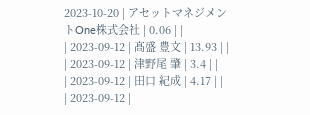2023-10-20 | アセットマネジメントOne株式会社 | 0.06 | |
| 2023-09-12 | 髙盛 豊文 | 13.93 | |
| 2023-09-12 | 津野尾 肇 | 3.4 | |
| 2023-09-12 | 田口 紀成 | 4.17 | |
| 2023-09-12 |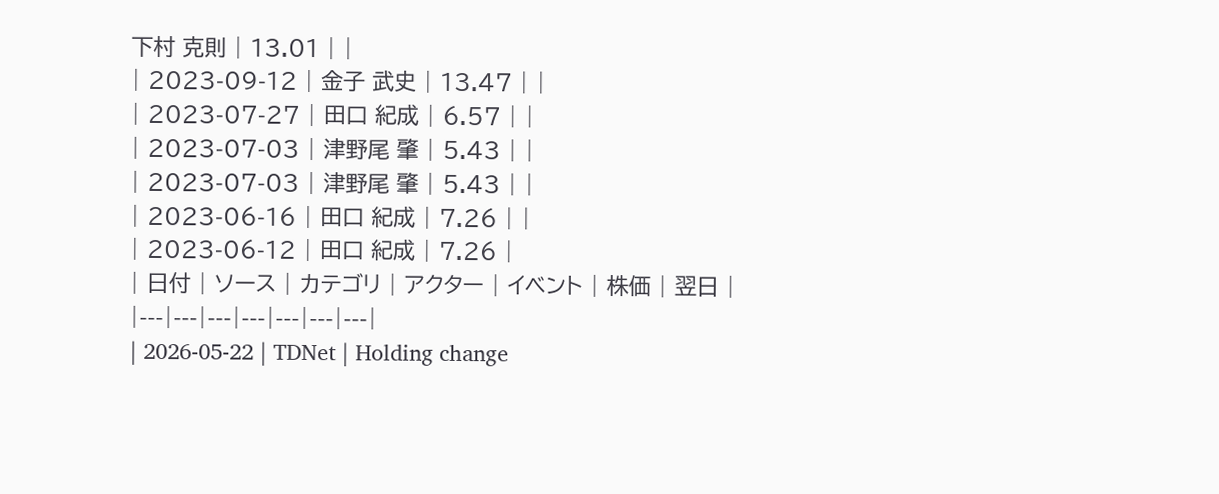下村 克則 | 13.01 | |
| 2023-09-12 | 金子 武史 | 13.47 | |
| 2023-07-27 | 田口 紀成 | 6.57 | |
| 2023-07-03 | 津野尾 肇 | 5.43 | |
| 2023-07-03 | 津野尾 肇 | 5.43 | |
| 2023-06-16 | 田口 紀成 | 7.26 | |
| 2023-06-12 | 田口 紀成 | 7.26 |
| 日付 | ソース | カテゴリ | アクター | イベント | 株価 | 翌日 |
|---|---|---|---|---|---|---|
| 2026-05-22 | TDNet | Holding change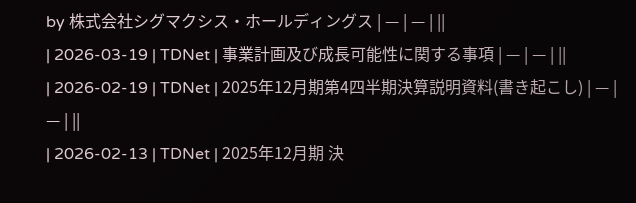by 株式会社シグマクシス・ホールディングス | — | — | ||
| 2026-03-19 | TDNet | 事業計画及び成長可能性に関する事項 | — | — | ||
| 2026-02-19 | TDNet | 2025年12月期第4四半期決算説明資料(書き起こし) | — | — | ||
| 2026-02-13 | TDNet | 2025年12月期 決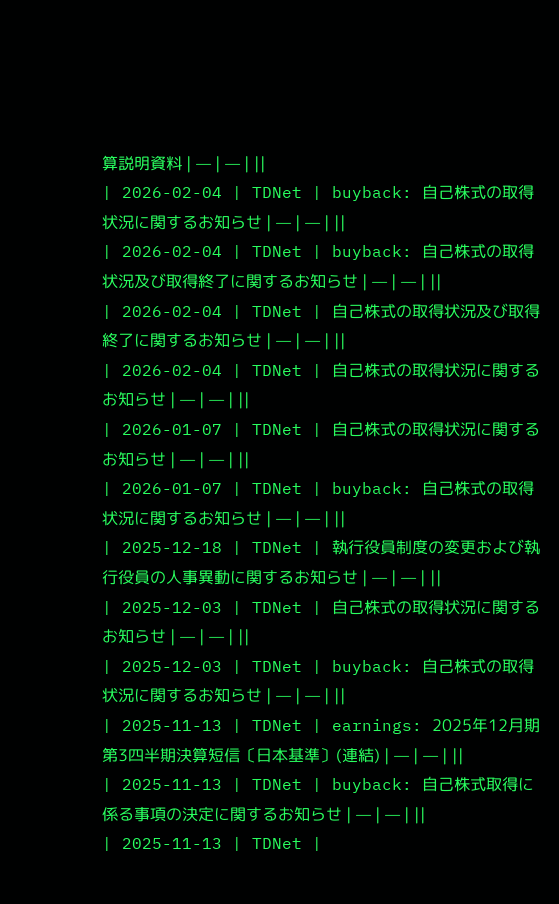算説明資料 | — | — | ||
| 2026-02-04 | TDNet | buyback: 自己株式の取得状況に関するお知らせ | — | — | ||
| 2026-02-04 | TDNet | buyback: 自己株式の取得状況及び取得終了に関するお知らせ | — | — | ||
| 2026-02-04 | TDNet | 自己株式の取得状況及び取得終了に関するお知らせ | — | — | ||
| 2026-02-04 | TDNet | 自己株式の取得状況に関するお知らせ | — | — | ||
| 2026-01-07 | TDNet | 自己株式の取得状況に関するお知らせ | — | — | ||
| 2026-01-07 | TDNet | buyback: 自己株式の取得状況に関するお知らせ | — | — | ||
| 2025-12-18 | TDNet | 執行役員制度の変更および執行役員の人事異動に関するお知らせ | — | — | ||
| 2025-12-03 | TDNet | 自己株式の取得状況に関するお知らせ | — | — | ||
| 2025-12-03 | TDNet | buyback: 自己株式の取得状況に関するお知らせ | — | — | ||
| 2025-11-13 | TDNet | earnings: 2025年12月期 第3四半期決算短信〔日本基準〕(連結) | — | — | ||
| 2025-11-13 | TDNet | buyback: 自己株式取得に係る事項の決定に関するお知らせ | — | — | ||
| 2025-11-13 | TDNet |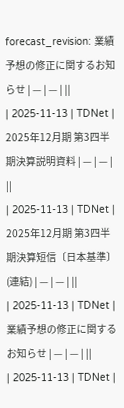forecast_revision: 業績予想の修正に関するお知らせ | — | — | ||
| 2025-11-13 | TDNet | 2025年12月期 第3四半期決算説明資料 | — | — | ||
| 2025-11-13 | TDNet | 2025年12月期 第3四半期決算短信〔日本基準〕(連結) | — | — | ||
| 2025-11-13 | TDNet | 業績予想の修正に関するお知らせ | — | — | ||
| 2025-11-13 | TDNet |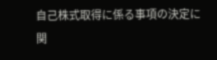自己株式取得に係る事項の決定に関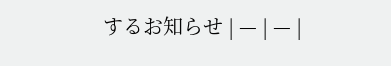するお知らせ | — | — |